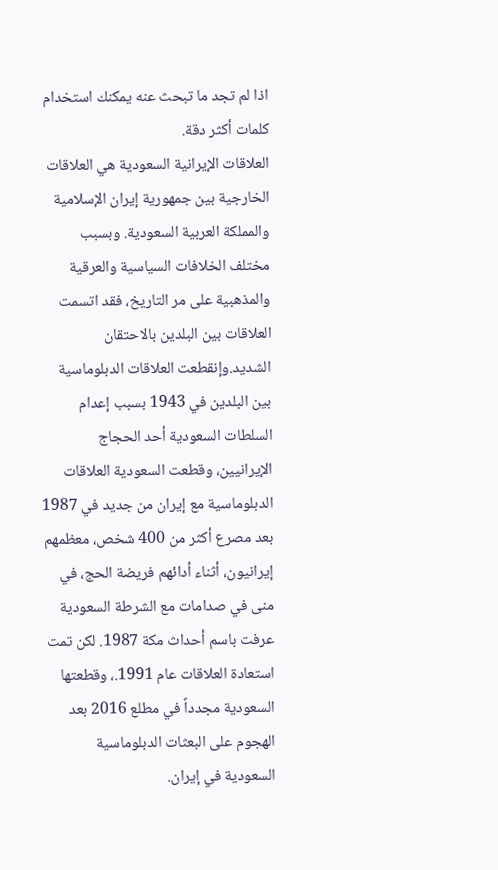اذا لم تجد ما تبحث عنه يمكنك استخدام كلمات أكثر دقة.
العلاقات الإيرانية السعودية هي العلاقات الخارجية بين جمهورية إيران الإسلامية والمملكة العربية السعودية. وبسبب مختلف الخلافات السياسية والعرقية والمذهبية على مر التاريخ، فقد اتسمت العلاقات بين البلدين بالاحتقان الشديد.وإنقطعت العلاقات الدبلوماسية بين البلدين في 1943 بسبب إعدام السلطات السعودية أحد الحجاج الإيرانيين، وقطعت السعودية العلاقات الدبلوماسية مع إيران من جديد في 1987 بعد مصرع أكثر من 400 شخص، معظمهم إيرانيون، أثناء أدائهم فريضة الحج، في منى في صدامات مع الشرطة السعودية عرفت باسم أحداث مكة 1987. لكن تمت استعادة العلاقات عام 1991.، وقطعتها السعودية مجدداً في مطلع 2016 بعد الهجوم على البعثات الدبلوماسية السعودية في إيران.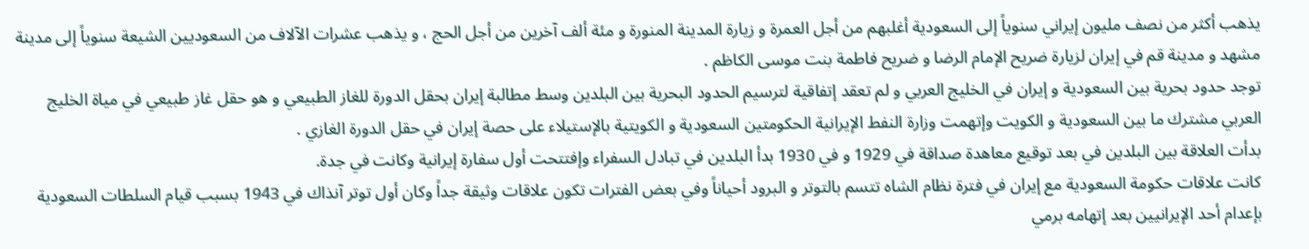يذهب أكثر من نصف مليون إيراني سنوياً إلى السعودية أغلبهم من أجل العمرة و زيارة المدينة المنورة و مئة ألف آخرين من أجل الحج ، و يذهب عشرات الآلاف من السعوديين الشيعة سنوياً إلى مدينة مشهد و مدينة قم في إيران لزيارة ضريح الإمام الرضا و ضريح فاطمة بنت موسى الكاظم .
توجد حدود بحرية بين السعودية و إيران في الخليج العربي و لم تعقد إتفاقية لترسيم الحدود البحرية بين البلدين وسط مطالبة إيران بحقل الدورة للغاز الطبيعي و هو حقل غاز طبيعي في مياة الخليج العربي مشترك ما بين السعودية و الكويت وإتهمت وزارة النفط الإيرانية الحكومتين السعودية و الكويتية بالإستيلاء على حصة إيران في حقل الدورة الغازي .
بدأت العلاقة بين البلدين في بعد توقيع معاهدة صداقة في 1929 و في 1930 بدأ البلدين في تبادل السفراء وإفتتحت أول سفارة إيرانية وكانت في جدة.
كانت علاقات حكومة السعودية مع إيران في فترة نظام الشاه تتسم بالتوتر و البرود أحياناً وفي بعض الفترات تكون علاقات وثيقة جداً وكان أول توتر آنذاك في 1943 بسبب قيام السلطات السعودية بإعدام أحد الإيرانيين بعد إتهامه برمي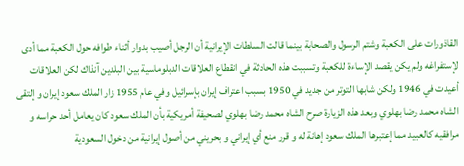القاذورات على الكعبة وشتم الرسول والصحابة بينما قالت السلطات الإيرانية أن الرجل أصيب بدوار أثناء طوافه حول الكعبة مما أدى لإستفراغه ولم يكن يقصد الإساءة للكعبة وتسببت هذه الحادثة في انقطاع العلاقات الدبلوماسية بين البلدين آنذاك لكن العلاقات أعيدت في 1946 ولكن شابها التوتر من جديد في 1950 بسبب اعتراف إيران بإسرائيل وفي عام 1955 زار الملك سعود إيران و إلتقى الشاه محمد رضا بهلوي وبعد هذه الزيارة صرح الشاه محمد رضا بهلوي لصحيفة أمريكية بأن الملك سعود كان يعامل أحد حراسه و مرافقيه كالعبيد مما إعتبرها الملك سعود إهانة له و قرر منع أي إيراني و بحريني من أصول إيرانية من دخول السعودية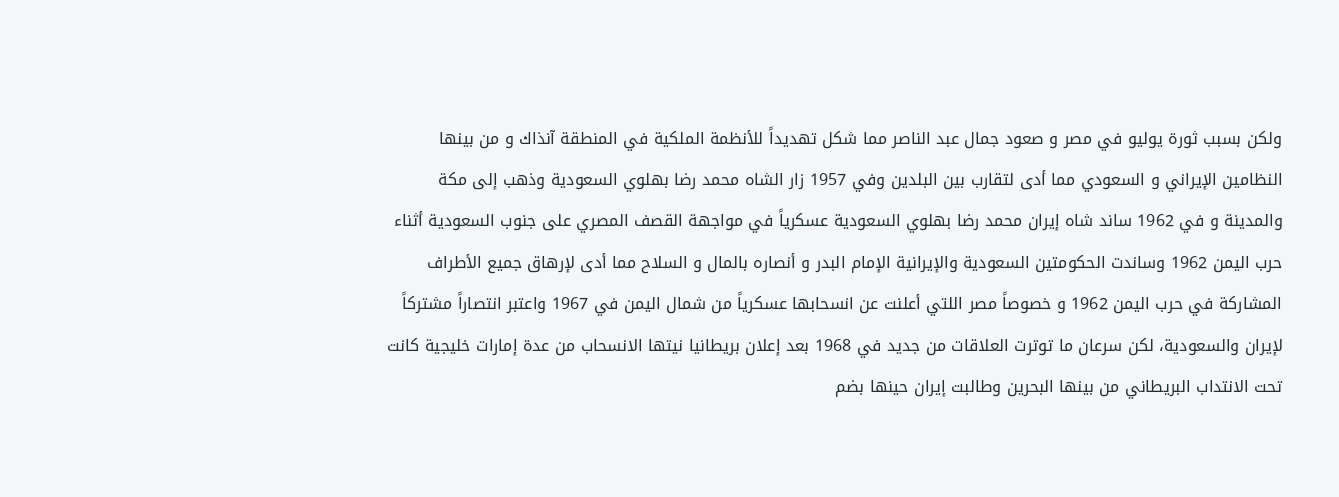ولكن بسبب ثورة يوليو في مصر و صعود جمال عبد الناصر مما شكل تهديداً للأنظمة الملكية في المنطقة آنذاك و من بينها النظامين الإيراني و السعودي مما أدى لتقارب بين البلدين وفي 1957 زار الشاه محمد رضا بهلوي السعودية وذهب إلى مكة والمدينة و في 1962 ساند شاه إيران محمد رضا بهلوي السعودية عسكرياً في مواجهة القصف المصري على جنوب السعودية أثناء حرب اليمن 1962 وساندت الحكومتين السعودية والإيرانية الإمام البدر و أنصاره بالمال و السلاح مما أدى لإرهاق جميع الأطراف المشاركة في حرب اليمن 1962 و خصوصاً مصر اللتي أعلنت عن انسحابها عسكرياً من شمال اليمن في 1967 واعتبر انتصاراً مشتركاً لإيران والسعودية، لكن سرعان ما توترت العلاقات من جديد في 1968 بعد إعلان بريطانيا نيتها الانسحاب من عدة إمارات خليجية كانت تحت الانتداب البريطاني من بينها البحرين وطالبت إيران حينها بضم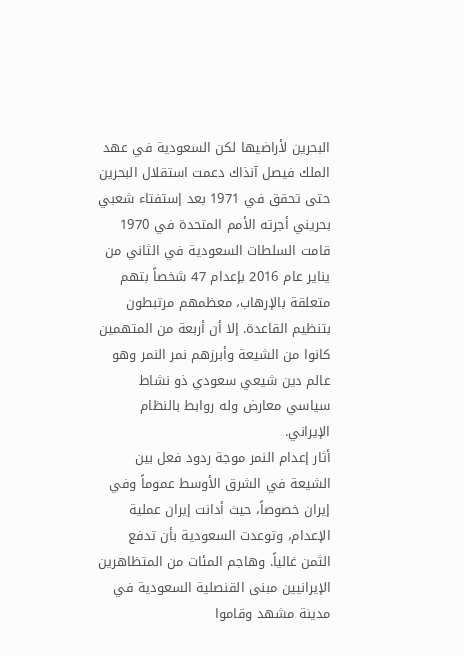البحرين لأراضيها لكن السعودية في عهد الملك فيصل آنذاك دعمت استقلال البحرين حتى تحقق في 1971 بعد إستفتاء شعبي بحريني أجرته الأمم المتحدة في 1970
قامت السلطات السعودية في الثاني من يناير عام 2016 بإعدام 47 شخصاً بتهم متعلقة بالإرهاب، معظمهم مرتبطون بتنظيم القاعدة. إلا أن أربعة من المتهمين كانوا من الشيعة وأبرزهم نمر النمر وهو عالم دين شيعي سعودي ذو نشاط سياسي معارض وله روابط بالنظام الإيراني.
أثار إعدام النمر موجة ردود فعل بين الشيعة في الشرق الأوسط عموماً وفي إيران خصوصاً، حيث أدانت إيران عملية الإعدام، وتوعدت السعودية بأن تدفع الثمن غالياً. وهاجم المئات من المتظاهرين الإيرانيين مبنى القنصلية السعودية في مدينة مشهد وقاموا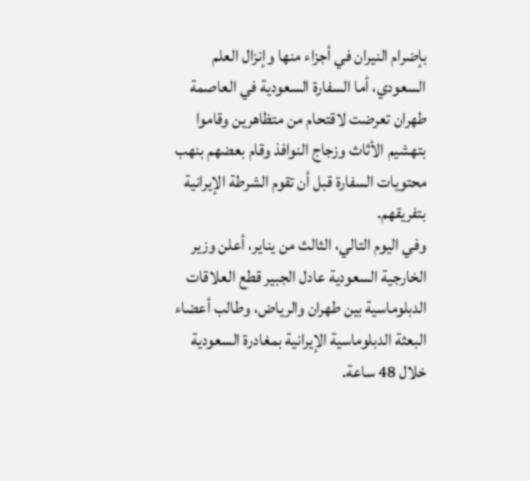بإضرام النيران في أجزاء منها وإنزال العلم السعودي، أما السفارة السعودية في العاصمة طهران تعرضت لاقتحام من متظاهرين وقاموا بتهشيم الأثاث وزجاج النوافذ وقام بعضهم بنهب محتويات السفارة قبل أن تقوم الشرطة الإيرانية بتفريقهم.
وفي اليوم التالي، الثالث من يناير، أعلن وزير الخارجية السعودية عادل الجبير قطع العلاقات الدبلوماسية بين طهران والرياض، وطالب أعضاء البعثة الدبلوماسية الإيرانية بمغادرة السعودية خلال 48 ساعة.